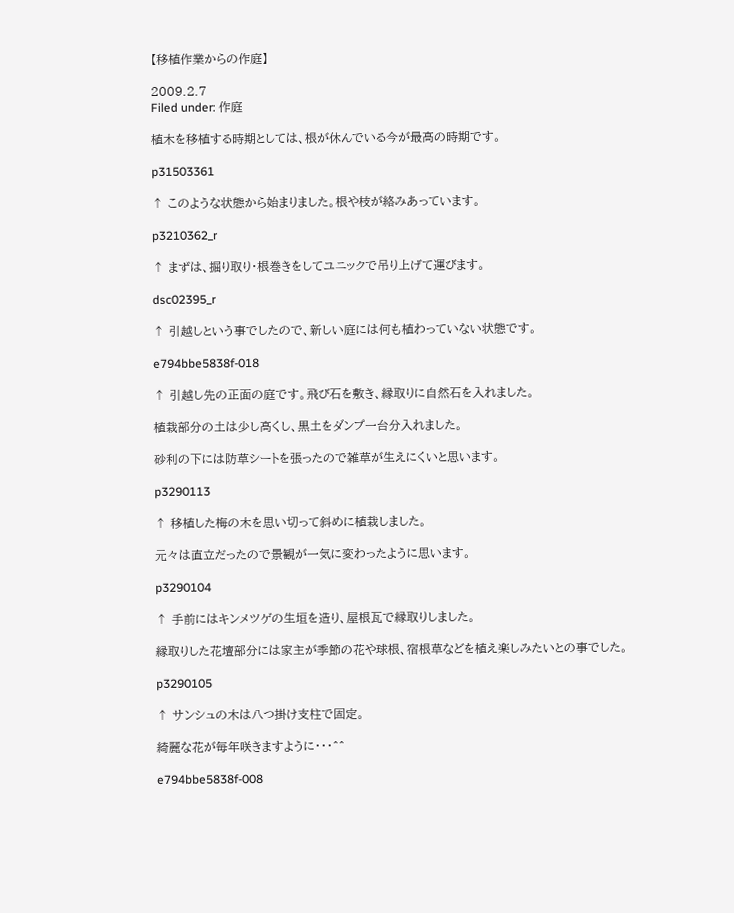【移植作業からの作庭】

2009.2.7
Filed under: 作庭

植木を移植する時期としては、根が休んでいる今が最高の時期です。

p31503361

↑ このような状態から始まりました。根や枝が絡みあっています。

p3210362_r

↑ まずは、掘り取り・根巻きをしてユニックで吊り上げて運びます。

dsc02395_r

↑ 引越しという事でしたので、新しい庭には何も植わっていない状態です。

e794bbe5838f-018

↑ 引越し先の正面の庭です。飛び石を敷き、縁取りに自然石を入れました。

植栽部分の土は少し高くし、黒土をダンプ一台分入れました。

砂利の下には防草シートを張ったので雑草が生えにくいと思います。

p3290113

↑ 移植した梅の木を思い切って斜めに植栽しました。

元々は直立だったので景観が一気に変わったように思います。

p3290104

↑ 手前にはキンメツゲの生垣を造り、屋根瓦で縁取りしました。

縁取りした花壇部分には家主が季節の花や球根、宿根草などを植え楽しみたいとの事でした。

p3290105

↑ サンシュの木は八つ掛け支柱で固定。

綺麗な花が毎年咲きますように・・・^^

e794bbe5838f-008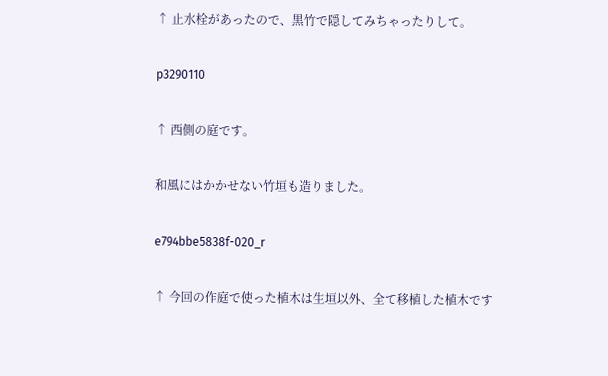↑ 止水栓があったので、黒竹で隠してみちゃったりして。

p3290110

↑ 西側の庭です。

和風にはかかせない竹垣も造りました。

e794bbe5838f-020_r

↑ 今回の作庭で使った植木は生垣以外、全て移植した植木です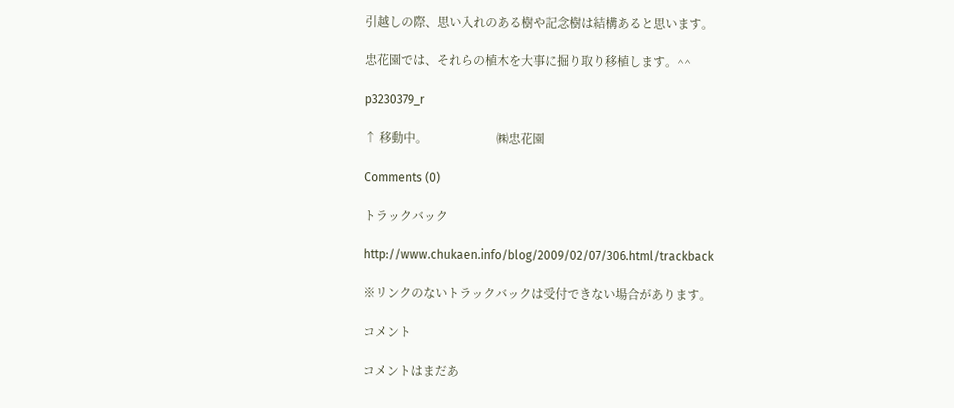引越しの際、思い入れのある樹や記念樹は結構あると思います。

忠花園では、それらの植木を大事に掘り取り移植します。^^

p3230379_r

↑ 移動中。                       ㈱忠花園

Comments (0)

トラックバック

http://www.chukaen.info/blog/2009/02/07/306.html/trackback

※リンクのないトラックバックは受付できない場合があります。

コメント

コメントはまだあ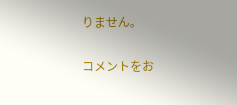りません。

コメントをお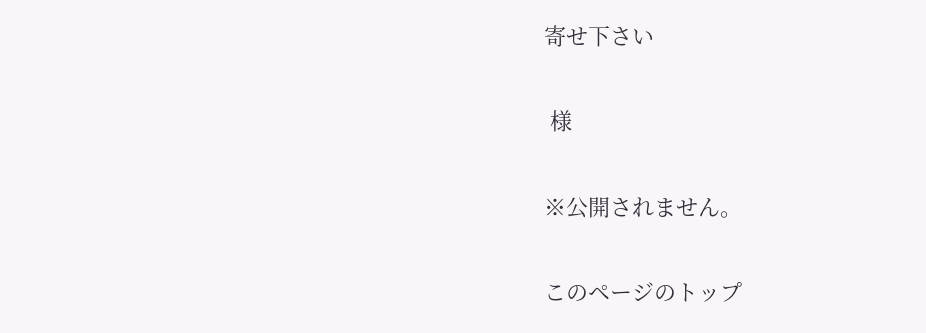寄せ下さい

 様

※公開されません。

このページのトップ